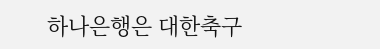하나은행은 대한축구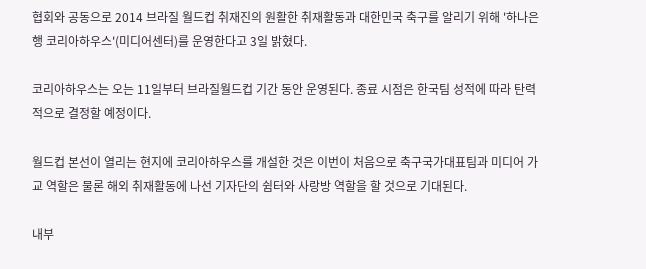협회와 공동으로 2014 브라질 월드컵 취재진의 원활한 취재활동과 대한민국 축구를 알리기 위해 '하나은행 코리아하우스'(미디어센터)를 운영한다고 3일 밝혔다.

코리아하우스는 오는 11일부터 브라질월드컵 기간 동안 운영된다. 종료 시점은 한국팀 성적에 따라 탄력적으로 결정할 예정이다.

월드컵 본선이 열리는 현지에 코리아하우스를 개설한 것은 이번이 처음으로 축구국가대표팀과 미디어 가교 역할은 물론 해외 취재활동에 나선 기자단의 쉼터와 사랑방 역할을 할 것으로 기대된다.

내부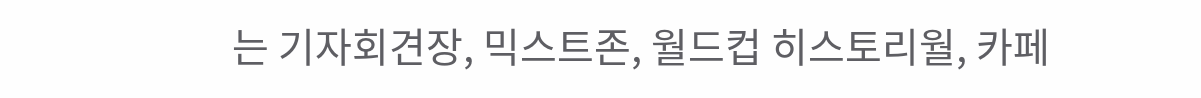는 기자회견장, 믹스트존, 월드컵 히스토리월, 카페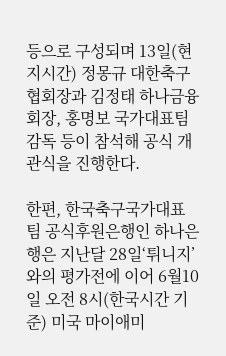등으로 구성되며 13일(현지시간) 정몽규 대한축구협회장과 김정태 하나금융 회장, 홍명보 국가대표팀 감독 등이 참석해 공식 개관식을 진행한다.

한편, 한국축구국가대표팀 공식후원은행인 하나은행은 지난달 28일‘튀니지’와의 평가전에 이어 6월10일 오전 8시(한국시간 기준) 미국 마이애미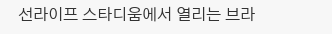선라이프 스타디움에서 열리는 브라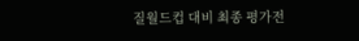질월드컵 대비 최종 평가전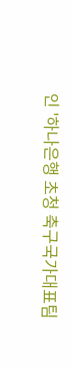인 '하나은행 초청 축구국가대표팀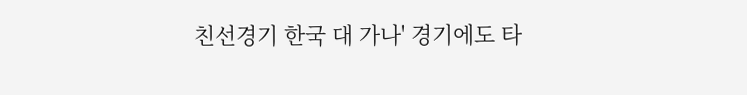친선경기 한국 대 가나' 경기에도 타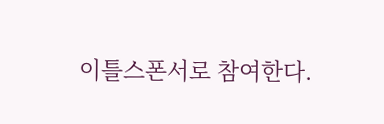이틀스폰서로 참여한다.